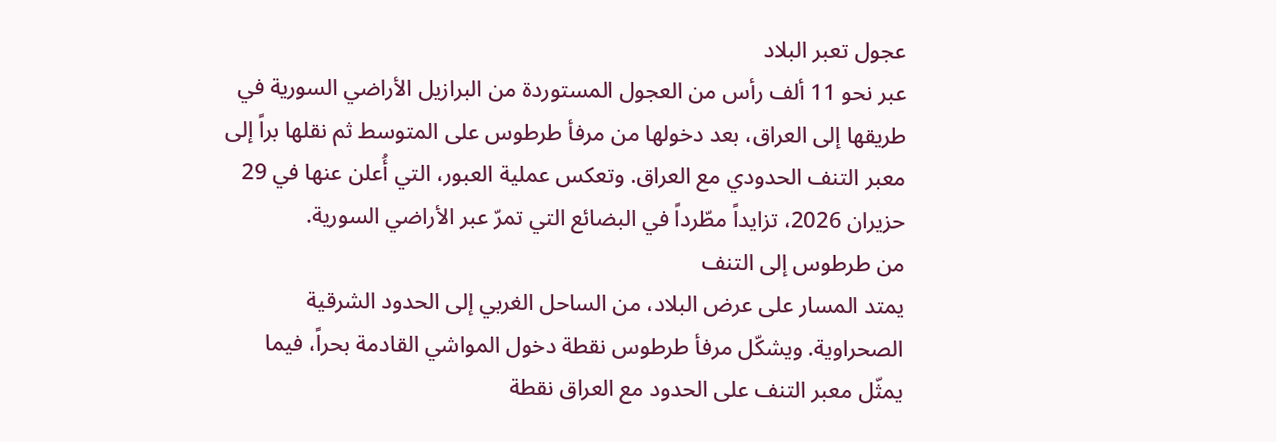عجول تعبر البلاد
عبر نحو 11 ألف رأس من العجول المستوردة من البرازيل الأراضي السورية في طريقها إلى العراق، بعد دخولها من مرفأ طرطوس على المتوسط ثم نقلها براً إلى معبر التنف الحدودي مع العراق. وتعكس عملية العبور، التي أُعلن عنها في 29 حزيران 2026، تزايداً مطّرداً في البضائع التي تمرّ عبر الأراضي السورية.
من طرطوس إلى التنف
يمتد المسار على عرض البلاد، من الساحل الغربي إلى الحدود الشرقية الصحراوية. ويشكّل مرفأ طرطوس نقطة دخول المواشي القادمة بحراً، فيما يمثّل معبر التنف على الحدود مع العراق نقطة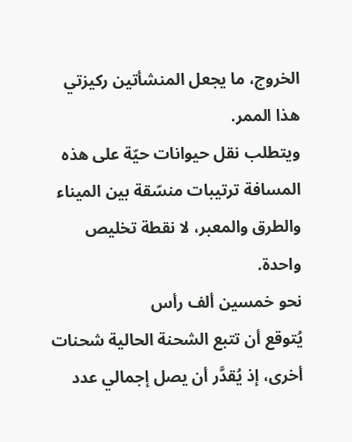الخروج، ما يجعل المنشأتين ركيزتي هذا الممر.
ويتطلب نقل حيوانات حيّة على هذه المسافة ترتيبات منسّقة بين الميناء والطرق والمعبر، لا نقطة تخليص واحدة.
نحو خمسين ألف رأس
يُتوقع أن تتبع الشحنة الحالية شحنات أخرى، إذ يُقدَّر أن يصل إجمالي عدد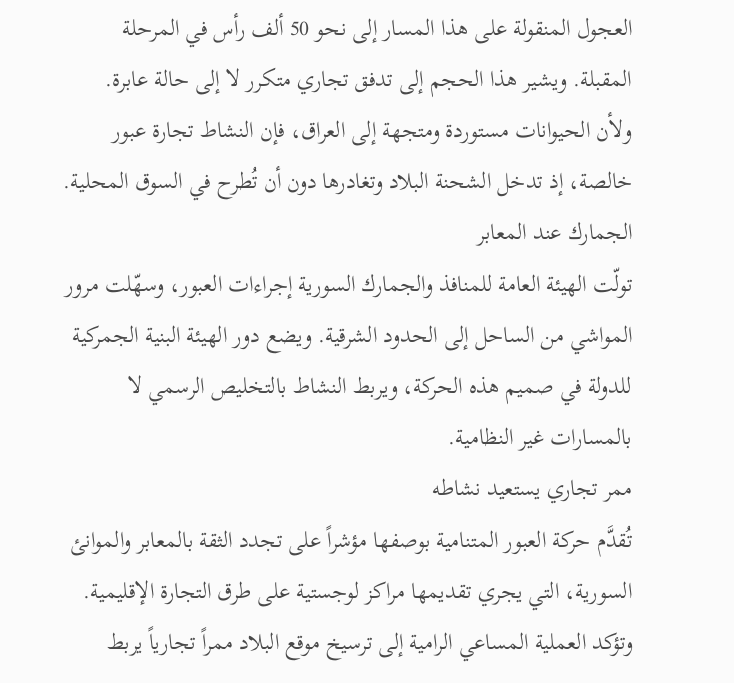العجول المنقولة على هذا المسار إلى نحو 50 ألف رأس في المرحلة المقبلة. ويشير هذا الحجم إلى تدفق تجاري متكرر لا إلى حالة عابرة.
ولأن الحيوانات مستوردة ومتجهة إلى العراق، فإن النشاط تجارة عبور خالصة، إذ تدخل الشحنة البلاد وتغادرها دون أن تُطرح في السوق المحلية.
الجمارك عند المعابر
تولّت الهيئة العامة للمنافذ والجمارك السورية إجراءات العبور، وسهّلت مرور المواشي من الساحل إلى الحدود الشرقية. ويضع دور الهيئة البنية الجمركية للدولة في صميم هذه الحركة، ويربط النشاط بالتخليص الرسمي لا بالمسارات غير النظامية.
ممر تجاري يستعيد نشاطه
تُقدَّم حركة العبور المتنامية بوصفها مؤشراً على تجدد الثقة بالمعابر والموانئ السورية، التي يجري تقديمها مراكز لوجستية على طرق التجارة الإقليمية. وتؤكد العملية المساعي الرامية إلى ترسيخ موقع البلاد ممراً تجارياً يربط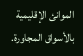الموانئ الإقليمية بالأسواق المجاورة.